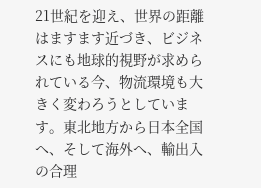21世紀を迎え、世界の距離はますます近づき、ビジネスにも地球的視野が求められている今、物流環境も大きく変わろうとしています。東北地方から日本全国へ、そして海外へ、輸出入の合理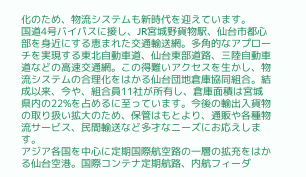化のため、物流システムも新時代を迎えています。
国道4号バイパスに接し、JR宮城野貨物駅、仙台市都心部を身近にする恵まれた交通輸送網。多角的なアプローチを実現する東北自動車道、仙台東部道路、三陸自動車道などの高速交通網。この得難いアクセスを生かし、物流システムの合理化をはかる仙台団地倉庫協同組合。結成以来、今や、組合員11社が所有し、倉庫面積は宮城県内の22%を占めるに至っています。今後の輸出入貨物の取り扱い拡大のため、保管はもとより、通販や各種物流サービス、民間輸送など多才なニーズにお応えします。
アジア各国を中心に定期国際航空路の一層の拡充をはかる仙台空港。国際コンテナ定期航路、内航フィーダ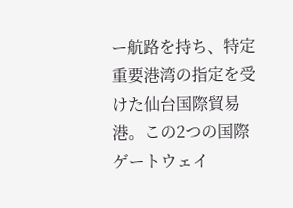ー航路を持ち、特定重要港湾の指定を受けた仙台国際貿易港。この2つの国際ゲートウェイ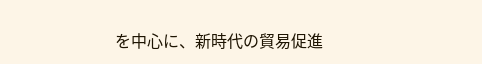を中心に、新時代の貿易促進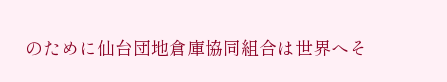のために仙台団地倉庫協同組合は世界へそ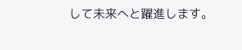して未来へと躍進します。